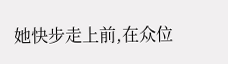她快步走上前,在众位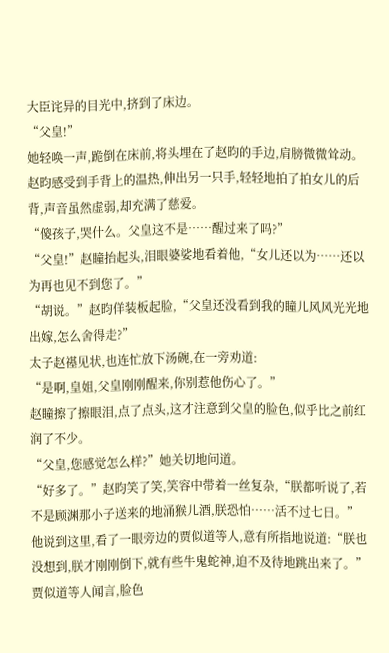大臣诧异的目光中,挤到了床边。
“父皇!”
她轻唤一声,跪倒在床前,将头埋在了赵昀的手边,肩膀微微耸动。
赵昀感受到手背上的温热,伸出另一只手,轻轻地拍了拍女儿的后背,声音虽然虚弱,却充满了慈爱。
“傻孩子,哭什么。父皇这不是……醒过来了吗?”
“父皇!”赵瞳抬起头,泪眼婆娑地看着他,“女儿还以为……还以为再也见不到您了。”
“胡说。”赵昀佯装板起脸,“父皇还没看到我的瞳儿风风光光地出嫁,怎么舍得走?”
太子赵禥见状,也连忙放下汤碗,在一旁劝道:
“是啊,皇姐,父皇刚刚醒来,你别惹他伤心了。”
赵瞳擦了擦眼泪,点了点头,这才注意到父皇的脸色,似乎比之前红润了不少。
“父皇,您感觉怎么样?”她关切地问道。
“好多了。”赵昀笑了笑,笑容中带着一丝复杂,“朕都听说了,若不是顾渊那小子送来的地涌猴儿酒,朕恐怕……活不过七日。”
他说到这里,看了一眼旁边的贾似道等人,意有所指地说道:“朕也没想到,朕才刚刚倒下,就有些牛鬼蛇神,迫不及待地跳出来了。”
贾似道等人闻言,脸色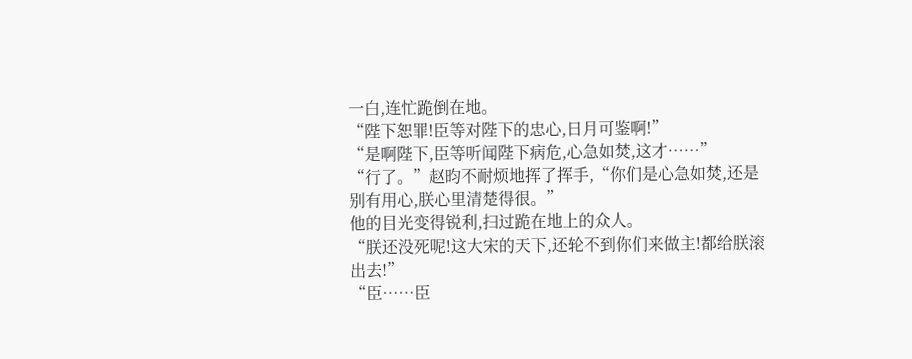一白,连忙跪倒在地。
“陛下恕罪!臣等对陛下的忠心,日月可鉴啊!”
“是啊陛下,臣等听闻陛下病危,心急如焚,这才……”
“行了。”赵昀不耐烦地挥了挥手,“你们是心急如焚,还是别有用心,朕心里清楚得很。”
他的目光变得锐利,扫过跪在地上的众人。
“朕还没死呢!这大宋的天下,还轮不到你们来做主!都给朕滚出去!”
“臣……臣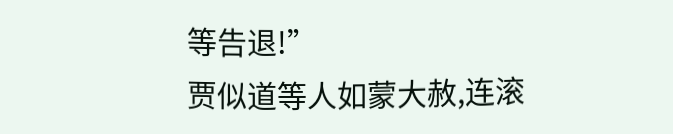等告退!”
贾似道等人如蒙大赦,连滚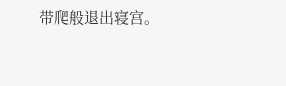带爬般退出寝宫。